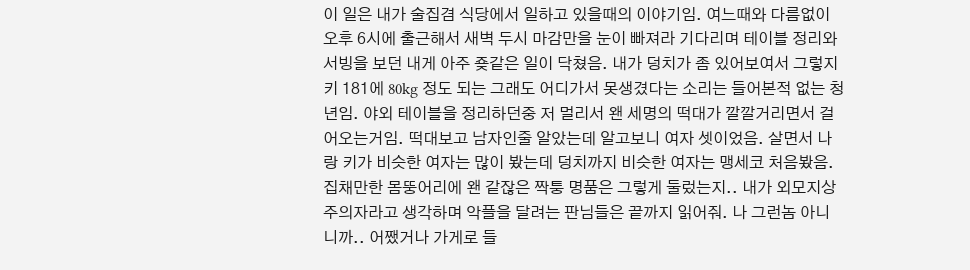이 일은 내가 술집겸 식당에서 일하고 있을때의 이야기임. 여느때와 다름없이 오후 6시에 출근해서 새벽 두시 마감만을 눈이 빠져라 기다리며 테이블 정리와 서빙을 보던 내게 아주 죶같은 일이 닥쳤음. 내가 덩치가 좀 있어보여서 그렇지 키 181에 80kg 정도 되는 그래도 어디가서 못생겼다는 소리는 들어본적 없는 청년임. 야외 테이블을 정리하던중 저 멀리서 왠 세명의 떡대가 깔깔거리면서 걸어오는거임. 떡대보고 남자인줄 알았는데 알고보니 여자 셋이었음. 살면서 나랑 키가 비슷한 여자는 많이 봤는데 덩치까지 비슷한 여자는 맹세코 처음봤음. 집채만한 몸뚱어리에 왠 같잖은 짝퉁 명품은 그렇게 둘렀는지.. 내가 외모지상주의자라고 생각하며 악플을 달려는 판님들은 끝까지 읽어줘. 나 그런놈 아니니까.. 어쨌거나 가게로 들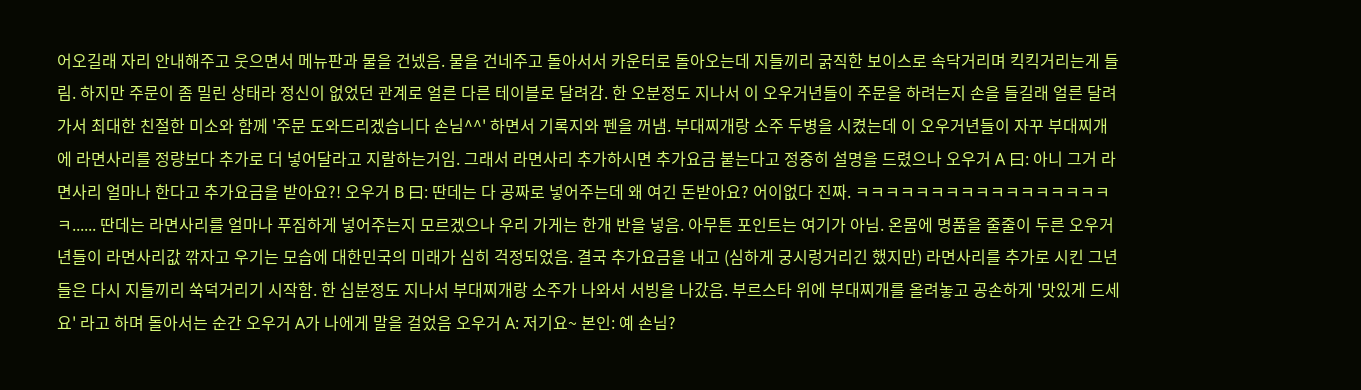어오길래 자리 안내해주고 웃으면서 메뉴판과 물을 건넸음. 물을 건네주고 돌아서서 카운터로 돌아오는데 지들끼리 굵직한 보이스로 속닥거리며 킥킥거리는게 들림. 하지만 주문이 좀 밀린 상태라 정신이 없었던 관계로 얼른 다른 테이블로 달려감. 한 오분정도 지나서 이 오우거년들이 주문을 하려는지 손을 들길래 얼른 달려가서 최대한 친절한 미소와 함께 '주문 도와드리겠습니다 손님^^' 하면서 기록지와 펜을 꺼냄. 부대찌개랑 소주 두병을 시켰는데 이 오우거년들이 자꾸 부대찌개에 라면사리를 정량보다 추가로 더 넣어달라고 지랄하는거임. 그래서 라면사리 추가하시면 추가요금 붙는다고 정중히 설명을 드렸으나 오우거 A 曰: 아니 그거 라면사리 얼마나 한다고 추가요금을 받아요?! 오우거 B 曰: 딴데는 다 공짜로 넣어주는데 왜 여긴 돈받아요? 어이없다 진짜. ㅋㅋㅋㅋㅋㅋㅋㅋㅋㅋㅋㅋㅋㅋㅋㅋㅋㅋ...... 딴데는 라면사리를 얼마나 푸짐하게 넣어주는지 모르겠으나 우리 가게는 한개 반을 넣음. 아무튼 포인트는 여기가 아님. 온몸에 명품을 줄줄이 두른 오우거년들이 라면사리값 깎자고 우기는 모습에 대한민국의 미래가 심히 걱정되었음. 결국 추가요금을 내고 (심하게 궁시렁거리긴 했지만) 라면사리를 추가로 시킨 그년들은 다시 지들끼리 쑥덕거리기 시작함. 한 십분정도 지나서 부대찌개랑 소주가 나와서 서빙을 나갔음. 부르스타 위에 부대찌개를 올려놓고 공손하게 '맛있게 드세요' 라고 하며 돌아서는 순간 오우거 A가 나에게 말을 걸었음 오우거 A: 저기요~ 본인: 예 손님?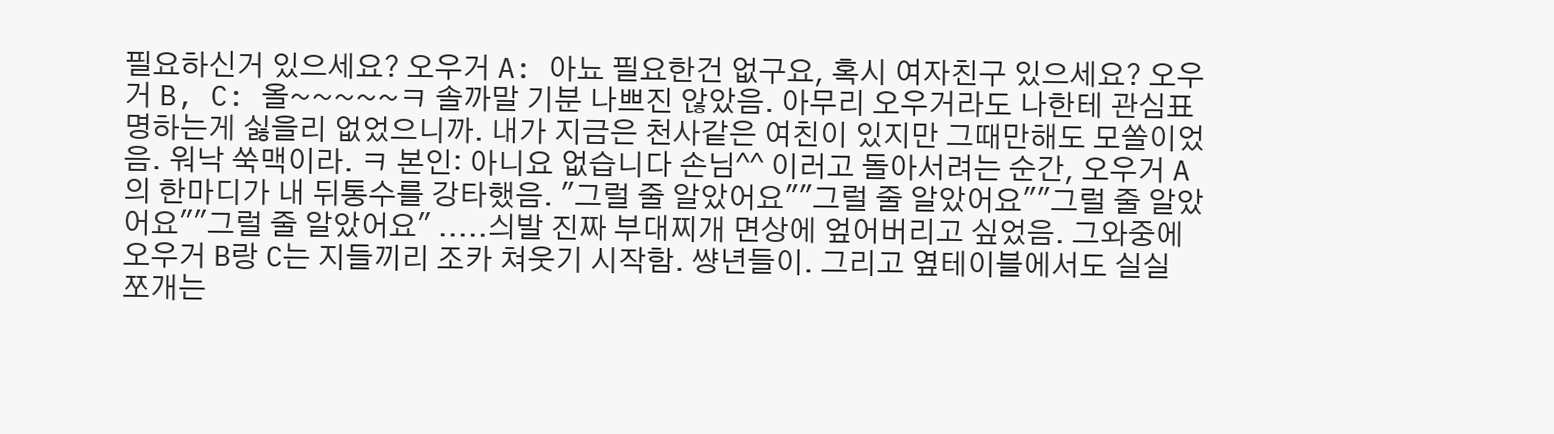필요하신거 있으세요? 오우거 A: 아뇨 필요한건 없구요, 혹시 여자친구 있으세요? 오우거 B, C: 올~~~~~ㅋ 솔까말 기분 나쁘진 않았음. 아무리 오우거라도 나한테 관심표명하는게 싫을리 없었으니까. 내가 지금은 천사같은 여친이 있지만 그때만해도 모쏠이었음. 워낙 쑥맥이라. ㅋ 본인: 아니요 없습니다 손님^^ 이러고 돌아서려는 순간, 오우거 A의 한마디가 내 뒤통수를 강타했음. "그럴 줄 알았어요""그럴 줄 알았어요""그럴 줄 알았어요""그럴 줄 알았어요" .....싀발 진짜 부대찌개 면상에 엎어버리고 싶었음. 그와중에 오우거 B랑 C는 지들끼리 조카 쳐웃기 시작함. 썅년들이. 그리고 옆테이블에서도 실실 쪼개는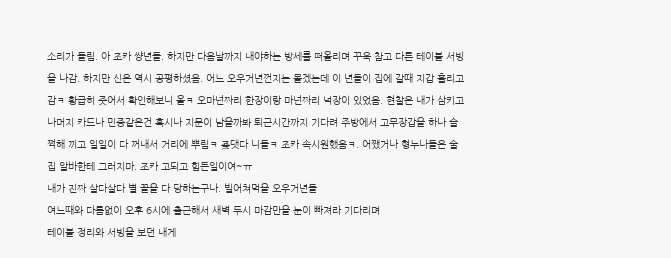소리가 들림. 아 조카 썅년들. 하지만 다음날까지 내야하는 방세를 떠올리며 꾸욱 참고 다른 테이블 서빙을 나감. 하지만 신은 역시 공평하셨음. 어느 오우거년껀지는 몰겠는데 이 년들이 집에 갈때 지갑 흘리고 감ㅋ 황급히 줏어서 확인해보니 올ㅋ 오마넌짜리 한장이랑 마넌짜리 넉장이 있었음. 현찰은 내가 삼키고 나머지 카드나 민증같은건 혹시나 지문이 남을까봐 퇴근시간까지 기다려 주방에서 고무장갑을 하나 슬쩍해 끼고 일일이 다 꺼내서 거리에 뿌림ㅋ 죶댓다 니들ㅋ 조카 속시원했음ㅋ. 어쨌거나 형누나들은 술집 알바한테 그러지마. 조카 고되고 힘든일이여~ㅠ
내가 진짜 살다살다 별 꼴을 다 당하는구나. 빌어쳐먹을 오우거년들
여느때와 다름없이 오후 6시에 출근해서 새벽 두시 마감만을 눈이 빠져라 기다리며
테이블 정리와 서빙을 보던 내게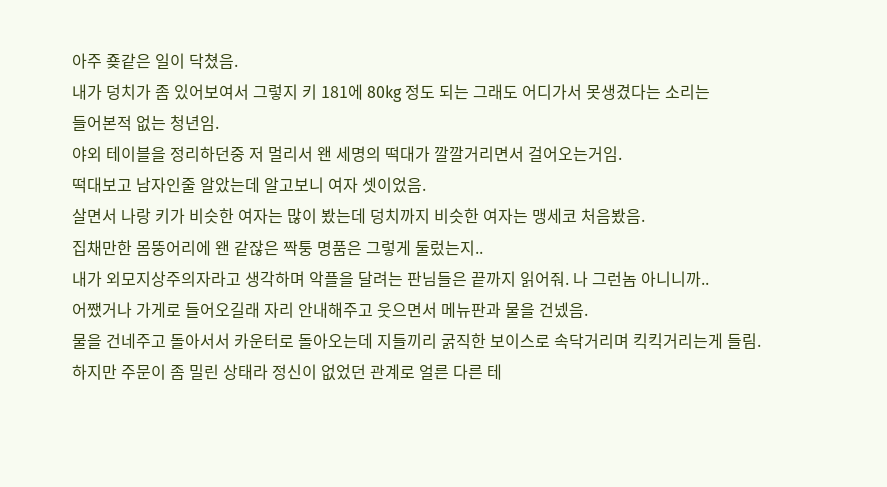아주 죶같은 일이 닥쳤음.
내가 덩치가 좀 있어보여서 그렇지 키 181에 80kg 정도 되는 그래도 어디가서 못생겼다는 소리는
들어본적 없는 청년임.
야외 테이블을 정리하던중 저 멀리서 왠 세명의 떡대가 깔깔거리면서 걸어오는거임.
떡대보고 남자인줄 알았는데 알고보니 여자 셋이었음.
살면서 나랑 키가 비슷한 여자는 많이 봤는데 덩치까지 비슷한 여자는 맹세코 처음봤음.
집채만한 몸뚱어리에 왠 같잖은 짝퉁 명품은 그렇게 둘렀는지..
내가 외모지상주의자라고 생각하며 악플을 달려는 판님들은 끝까지 읽어줘. 나 그런놈 아니니까..
어쨌거나 가게로 들어오길래 자리 안내해주고 웃으면서 메뉴판과 물을 건넸음.
물을 건네주고 돌아서서 카운터로 돌아오는데 지들끼리 굵직한 보이스로 속닥거리며 킥킥거리는게 들림.
하지만 주문이 좀 밀린 상태라 정신이 없었던 관계로 얼른 다른 테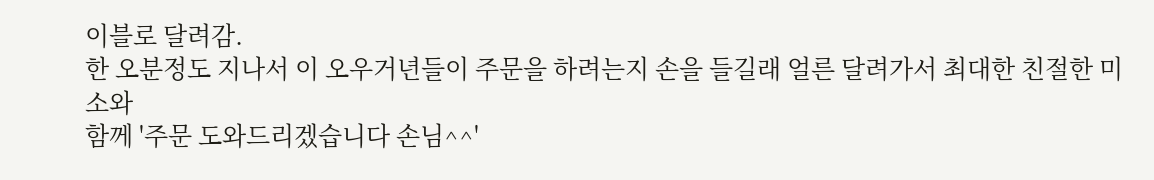이블로 달려감.
한 오분정도 지나서 이 오우거년들이 주문을 하려는지 손을 들길래 얼른 달려가서 최대한 친절한 미소와
함께 '주문 도와드리겠습니다 손님^^'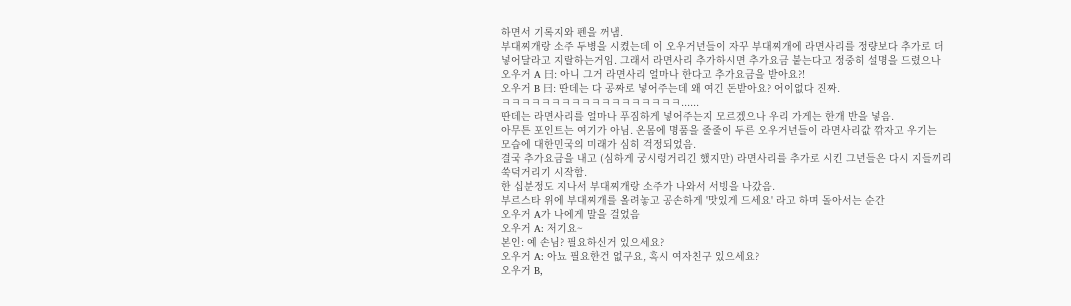하면서 기록지와 펜을 꺼냄.
부대찌개랑 소주 두병을 시켰는데 이 오우거년들이 자꾸 부대찌개에 라면사리를 정량보다 추가로 더
넣어달라고 지랄하는거임. 그래서 라면사리 추가하시면 추가요금 붙는다고 정중히 설명을 드렸으나
오우거 A 曰: 아니 그거 라면사리 얼마나 한다고 추가요금을 받아요?!
오우거 B 曰: 딴데는 다 공짜로 넣어주는데 왜 여긴 돈받아요? 어이없다 진짜.
ㅋㅋㅋㅋㅋㅋㅋㅋㅋㅋㅋㅋㅋㅋㅋㅋㅋㅋ......
딴데는 라면사리를 얼마나 푸짐하게 넣어주는지 모르겠으나 우리 가게는 한개 반을 넣음.
아무튼 포인트는 여기가 아님. 온몸에 명품을 줄줄이 두른 오우거년들이 라면사리값 깎자고 우기는
모습에 대한민국의 미래가 심히 걱정되었음.
결국 추가요금을 내고 (심하게 궁시렁거리긴 했지만) 라면사리를 추가로 시킨 그년들은 다시 지들끼리
쑥덕거리기 시작함.
한 십분정도 지나서 부대찌개랑 소주가 나와서 서빙을 나갔음.
부르스타 위에 부대찌개를 올려놓고 공손하게 '맛있게 드세요' 라고 하며 돌아서는 순간
오우거 A가 나에게 말을 걸었음
오우거 A: 저기요~
본인: 예 손님? 필요하신거 있으세요?
오우거 A: 아뇨 필요한건 없구요, 혹시 여자친구 있으세요?
오우거 B,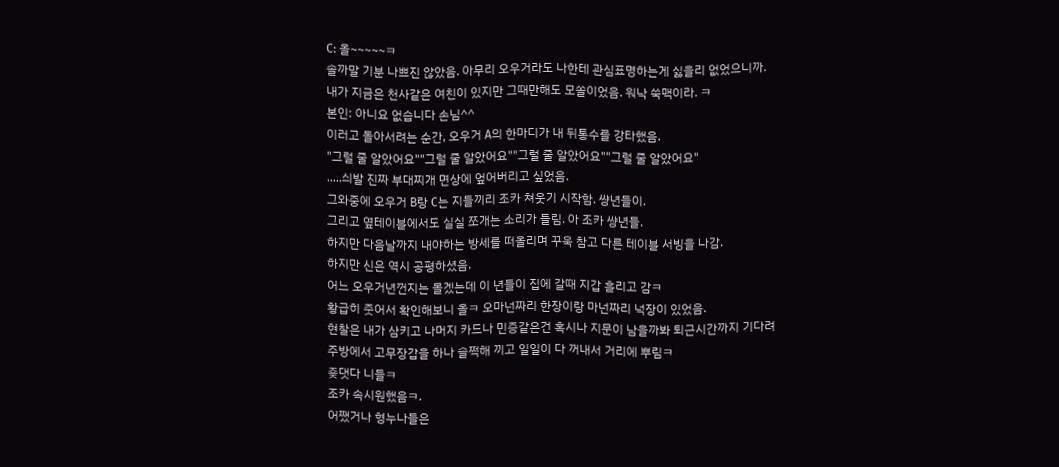C: 올~~~~~ㅋ
솔까말 기분 나쁘진 않았음. 아무리 오우거라도 나한테 관심표명하는게 싫을리 없었으니까.
내가 지금은 천사같은 여친이 있지만 그때만해도 모쏠이었음. 워낙 쑥맥이라. ㅋ
본인: 아니요 없습니다 손님^^
이러고 돌아서려는 순간, 오우거 A의 한마디가 내 뒤통수를 강타했음.
"그럴 줄 알았어요""그럴 줄 알았어요""그럴 줄 알았어요""그럴 줄 알았어요"
.....싀발 진짜 부대찌개 면상에 엎어버리고 싶었음.
그와중에 오우거 B랑 C는 지들끼리 조카 쳐웃기 시작함. 썅년들이.
그리고 옆테이블에서도 실실 쪼개는 소리가 들림. 아 조카 썅년들.
하지만 다음날까지 내야하는 방세를 떠올리며 꾸욱 참고 다른 테이블 서빙을 나감.
하지만 신은 역시 공평하셨음.
어느 오우거년껀지는 몰겠는데 이 년들이 집에 갈때 지갑 흘리고 감ㅋ
황급히 줏어서 확인해보니 올ㅋ 오마넌짜리 한장이랑 마넌짜리 넉장이 있었음.
현찰은 내가 삼키고 나머지 카드나 민증같은건 혹시나 지문이 남을까봐 퇴근시간까지 기다려
주방에서 고무장갑을 하나 슬쩍해 끼고 일일이 다 꺼내서 거리에 뿌림ㅋ
죶댓다 니들ㅋ
조카 속시원했음ㅋ.
어쨌거나 형누나들은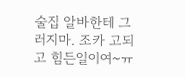술집 알바한테 그러지마. 조카 고되고 힘든일이여~ㅠ